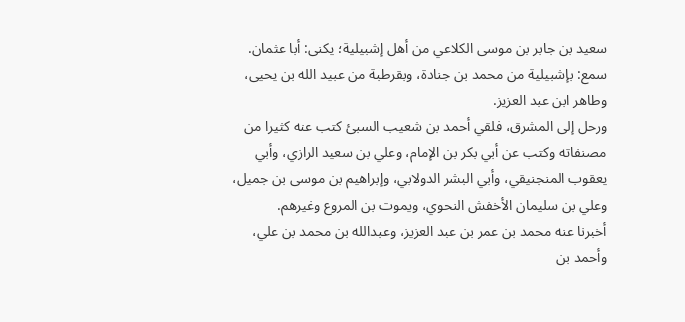سعيد بن جابر بن موسى الكلاعي من أهل إشبيلية؛ يكنى: أبا عثمان.
سمع: بإشبيلية من محمد بن جنادة، وبقرطبة من عبيد الله بن يحيى، وطاهر ابن عبد العزيز.
ورحل إلى المشرق، فلقي أحمد بن شعيب السبئ كتب عنه كثيرا من مصنفاته وكتب عن أبي بكر بن الإمام، وعلي بن سعيد الرازي، وأبي يعقوب المنجنيقي، وأبي البشر الدولابي، وإبراهيم بن موسى بن جميل، وعلي بن سليمان الأخفش النحوي، ويموت بن المروع وغيرهم.
أخبرنا عنه محمد بن عمر بن عبد العزيز، وعبدالله بن محمد بن علي، وأحمد بن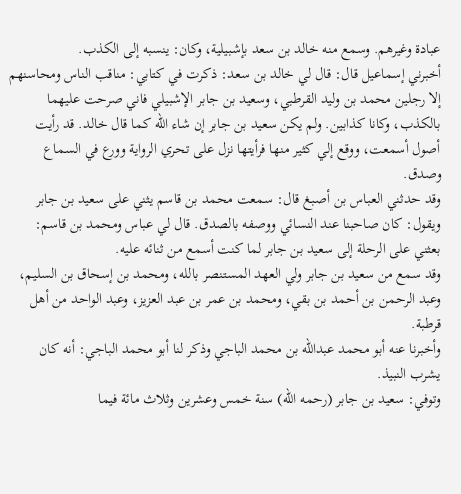عبادة وغيرهم. وسمع منه خالد بن سعد بإشبيلية، وكان: ينسبه إلى الكذب.
أخبرني إسماعيل قال: قال لي خالد بن سعد: ذكرت في كتابي: مناقب الناس ومحاسنهم إلا رجلين محمد بن وليد القرطبي، وسعيد بن جابر الإشبيلي فاني صرحت عليهما بالكذب، وكانا كذابين. ولم يكن سعيد بن جابر إن شاء الله كما قال خالد. قد رأيت أصول أسمعت، ووقع إلي كثير منها فرأيتها نزل على تحري الرواية وورع في السماع وصدق.
وقد حدثني العباس بن أصبغ قال: سمعت محمد بن قاسم يثني على سعيد بن جابر ويقول: كان صاحبنا عند النسائي ووصفه بالصدق. قال لي عباس ومحمد بن قاسم: بعثني على الرحلة إلى سعيد بن جابر لما كنت أسمع من ثنائه عليه.
وقد سمع من سعيد بن جابر ولي العهد المستنصر بالله، ومحمد بن إسحاق بن السليم، وعبد الرحمن بن أحمد بن بقي، ومحمد بن عمر بن عبد العزيز، وعبد الواحد من أهل قرطبة.
وأخبرنا عنه أبو محمد عبدالله بن محمد الباجي وذكر لنا أبو محمد الباجي: أنه كان يشرب النبيذ.
وتوفي: سعيد بن جابر (رحمه الله) سنة خمس وعشرين وثلاث مائة فيما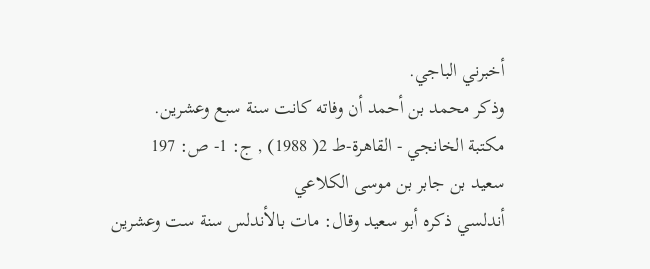أخبرني الباجي.
وذكر محمد بن أحمد أن وفاته كانت سنة سبع وعشرين.
مكتبة الخانجي - القاهرة-ط 2( 1988) , ج: 1- ص: 197
سعيد بن جابر بن موسى الكلاعي
أندلسي ذكره أبو سعيد وقال: مات بالأندلس سنة ست وعشرين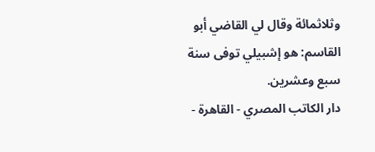وثلاثمائة وقال لي القاضي أبو القاسم: هو إشبيلي توفى سنة سبع وعشرين.
دار الكاتب المصري - القاهرة -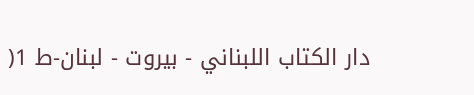دار الكتاب اللبناني - بيروت - لبنان-ط 1(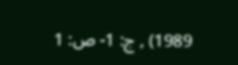1989) , ج: 1- ص: 1